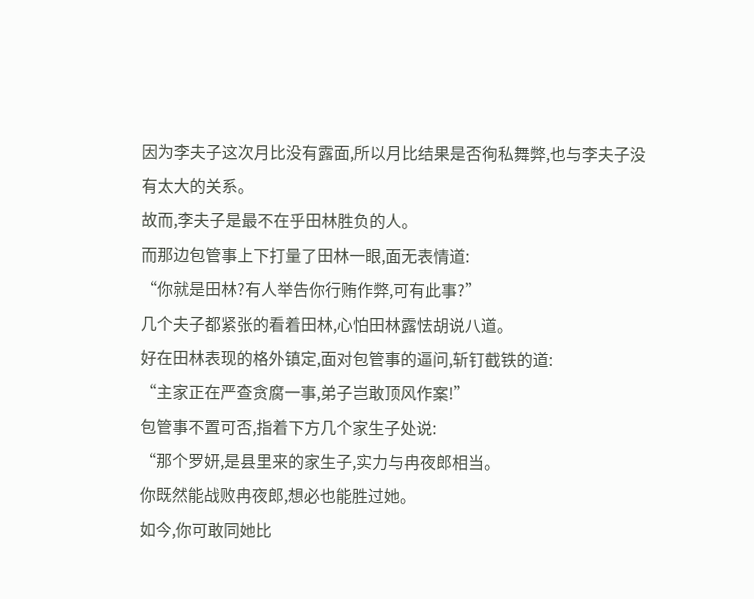因为李夫子这次月比没有露面,所以月比结果是否徇私舞弊,也与李夫子没有太大的关系。
故而,李夫子是最不在乎田林胜负的人。
而那边包管事上下打量了田林一眼,面无表情道:
“你就是田林?有人举告你行贿作弊,可有此事?”
几个夫子都紧张的看着田林,心怕田林露怯胡说八道。
好在田林表现的格外镇定,面对包管事的逼问,斩钉截铁的道:
“主家正在严查贪腐一事,弟子岂敢顶风作案!”
包管事不置可否,指着下方几个家生子处说:
“那个罗妍,是县里来的家生子,实力与冉夜郎相当。
你既然能战败冉夜郎,想必也能胜过她。
如今,你可敢同她比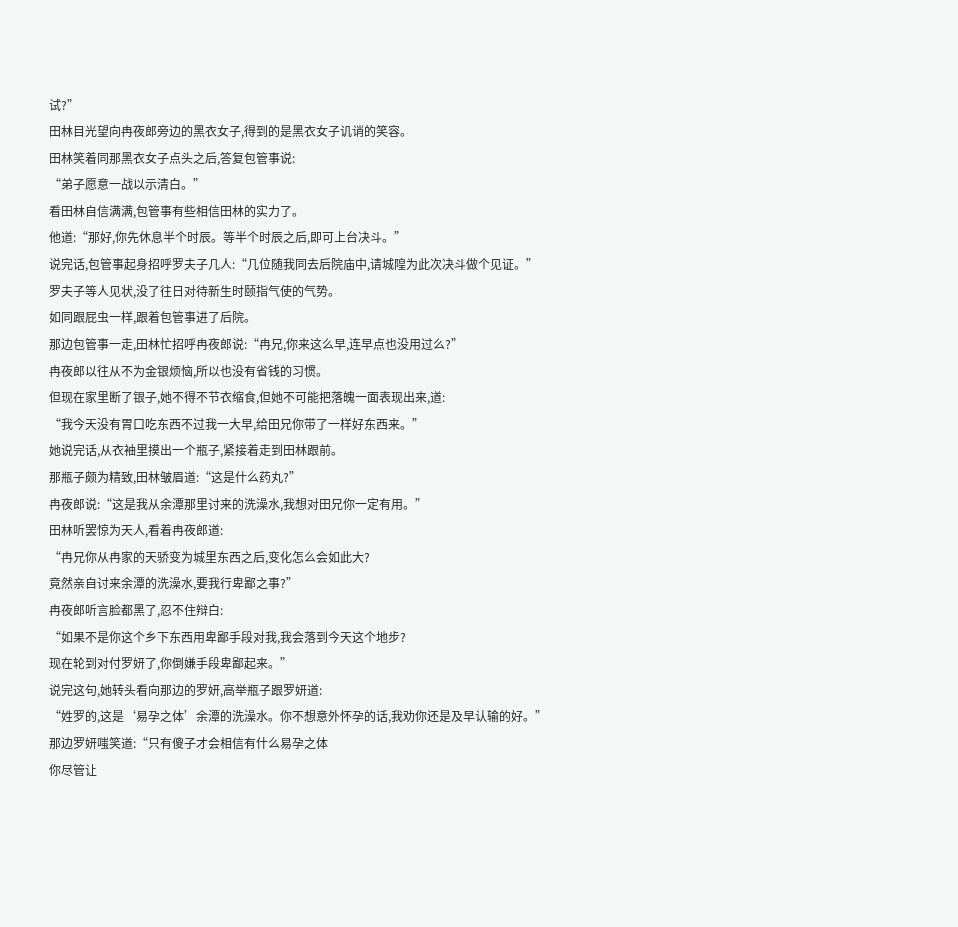试?”
田林目光望向冉夜郎旁边的黑衣女子,得到的是黑衣女子讥诮的笑容。
田林笑着同那黑衣女子点头之后,答复包管事说:
“弟子愿意一战以示清白。”
看田林自信满满,包管事有些相信田林的实力了。
他道:“那好,你先休息半个时辰。等半个时辰之后,即可上台决斗。”
说完话,包管事起身招呼罗夫子几人:“几位随我同去后院庙中,请城隍为此次决斗做个见证。”
罗夫子等人见状,没了往日对待新生时颐指气使的气势。
如同跟屁虫一样,跟着包管事进了后院。
那边包管事一走,田林忙招呼冉夜郎说:“冉兄,你来这么早,连早点也没用过么?”
冉夜郎以往从不为金银烦恼,所以也没有省钱的习惯。
但现在家里断了银子,她不得不节衣缩食,但她不可能把落魄一面表现出来,道:
“我今天没有胃口吃东西不过我一大早,给田兄你带了一样好东西来。”
她说完话,从衣袖里摸出一个瓶子,紧接着走到田林跟前。
那瓶子颇为精致,田林皱眉道:“这是什么药丸?”
冉夜郎说:“这是我从余潭那里讨来的洗澡水,我想对田兄你一定有用。”
田林听罢惊为天人,看着冉夜郎道:
“冉兄你从冉家的天骄变为城里东西之后,变化怎么会如此大?
竟然亲自讨来余潭的洗澡水,要我行卑鄙之事?”
冉夜郎听言脸都黑了,忍不住辩白:
“如果不是你这个乡下东西用卑鄙手段对我,我会落到今天这个地步?
现在轮到对付罗妍了,你倒嫌手段卑鄙起来。”
说完这句,她转头看向那边的罗妍,高举瓶子跟罗妍道:
“姓罗的,这是‘易孕之体’余潭的洗澡水。你不想意外怀孕的话,我劝你还是及早认输的好。”
那边罗妍嗤笑道:“只有傻子才会相信有什么易孕之体
你尽管让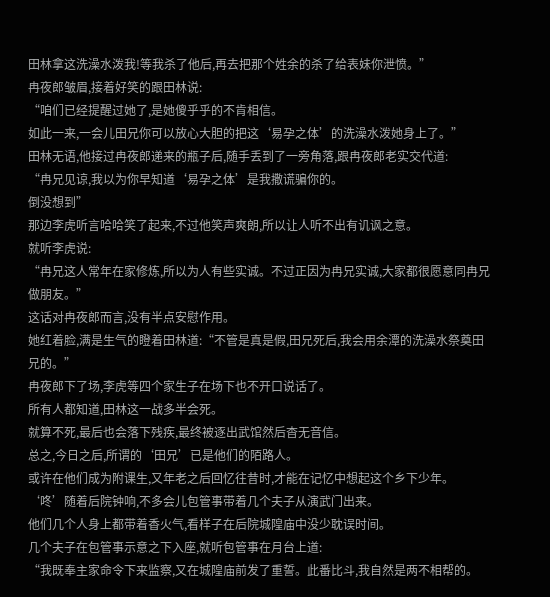田林拿这洗澡水泼我!等我杀了他后,再去把那个姓余的杀了给表妹你泄愤。”
冉夜郎皱眉,接着好笑的跟田林说:
“咱们已经提醒过她了,是她傻乎乎的不肯相信。
如此一来,一会儿田兄你可以放心大胆的把这‘易孕之体’的洗澡水泼她身上了。”
田林无语,他接过冉夜郎递来的瓶子后,随手丢到了一旁角落,跟冉夜郎老实交代道:
“冉兄见谅,我以为你早知道‘易孕之体’是我撒谎骗你的。
倒没想到”
那边李虎听言哈哈笑了起来,不过他笑声爽朗,所以让人听不出有讥讽之意。
就听李虎说:
“冉兄这人常年在家修炼,所以为人有些实诚。不过正因为冉兄实诚,大家都很愿意同冉兄做朋友。”
这话对冉夜郎而言,没有半点安慰作用。
她红着脸,满是生气的瞪着田林道:“不管是真是假,田兄死后,我会用余潭的洗澡水祭奠田兄的。”
冉夜郎下了场,李虎等四个家生子在场下也不开口说话了。
所有人都知道,田林这一战多半会死。
就算不死,最后也会落下残疾,最终被逐出武馆然后杳无音信。
总之,今日之后,所谓的‘田兄’已是他们的陌路人。
或许在他们成为附课生,又年老之后回忆往昔时,才能在记忆中想起这个乡下少年。
‘咚’随着后院钟响,不多会儿包管事带着几个夫子从演武门出来。
他们几个人身上都带着香火气,看样子在后院城隍庙中没少耽误时间。
几个夫子在包管事示意之下入座,就听包管事在月台上道:
“我既奉主家命令下来监察,又在城隍庙前发了重誓。此番比斗,我自然是两不相帮的。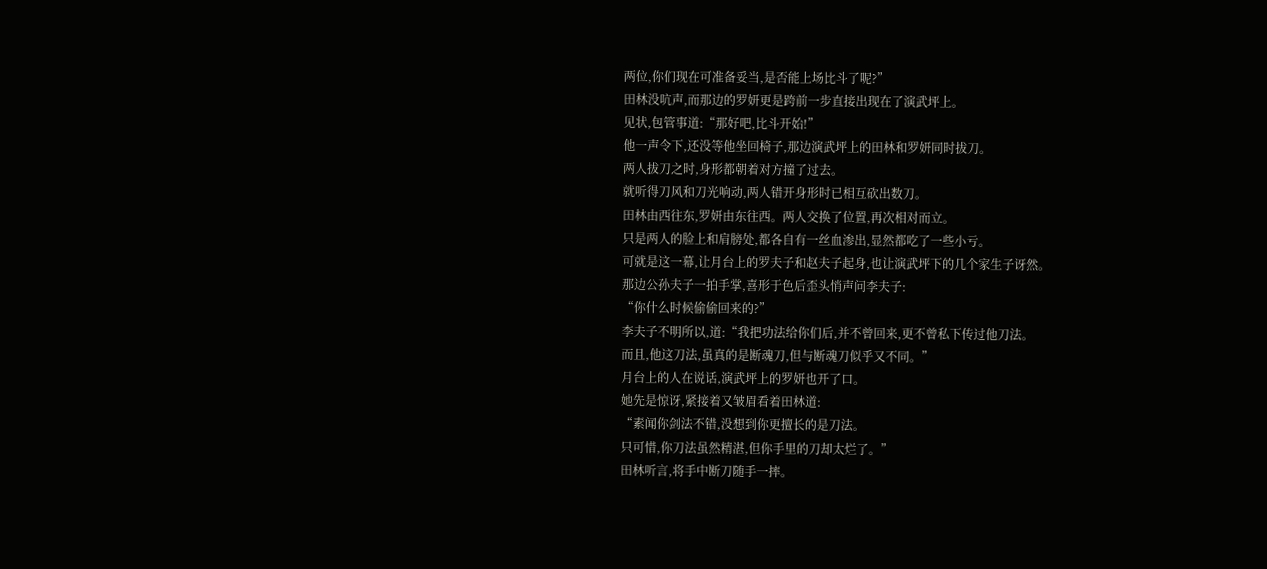两位,你们现在可准备妥当,是否能上场比斗了呢?”
田林没吭声,而那边的罗妍更是跨前一步直接出现在了演武坪上。
见状,包管事道:“那好吧,比斗开始!”
他一声令下,还没等他坐回椅子,那边演武坪上的田林和罗妍同时拔刀。
两人拔刀之时,身形都朝着对方撞了过去。
就听得刀风和刀光响动,两人错开身形时已相互砍出数刀。
田林由西往东,罗妍由东往西。两人交换了位置,再次相对而立。
只是两人的脸上和肩膀处,都各自有一丝血渗出,显然都吃了一些小亏。
可就是这一幕,让月台上的罗夫子和赵夫子起身,也让演武坪下的几个家生子讶然。
那边公孙夫子一拍手掌,喜形于色后歪头悄声问李夫子:
“你什么时候偷偷回来的?”
李夫子不明所以,道:“我把功法给你们后,并不曾回来,更不曾私下传过他刀法。
而且,他这刀法,虽真的是断魂刀,但与断魂刀似乎又不同。”
月台上的人在说话,演武坪上的罗妍也开了口。
她先是惊讶,紧接着又皱眉看着田林道:
“素闻你剑法不错,没想到你更擅长的是刀法。
只可惜,你刀法虽然精湛,但你手里的刀却太烂了。”
田林听言,将手中断刀随手一摔。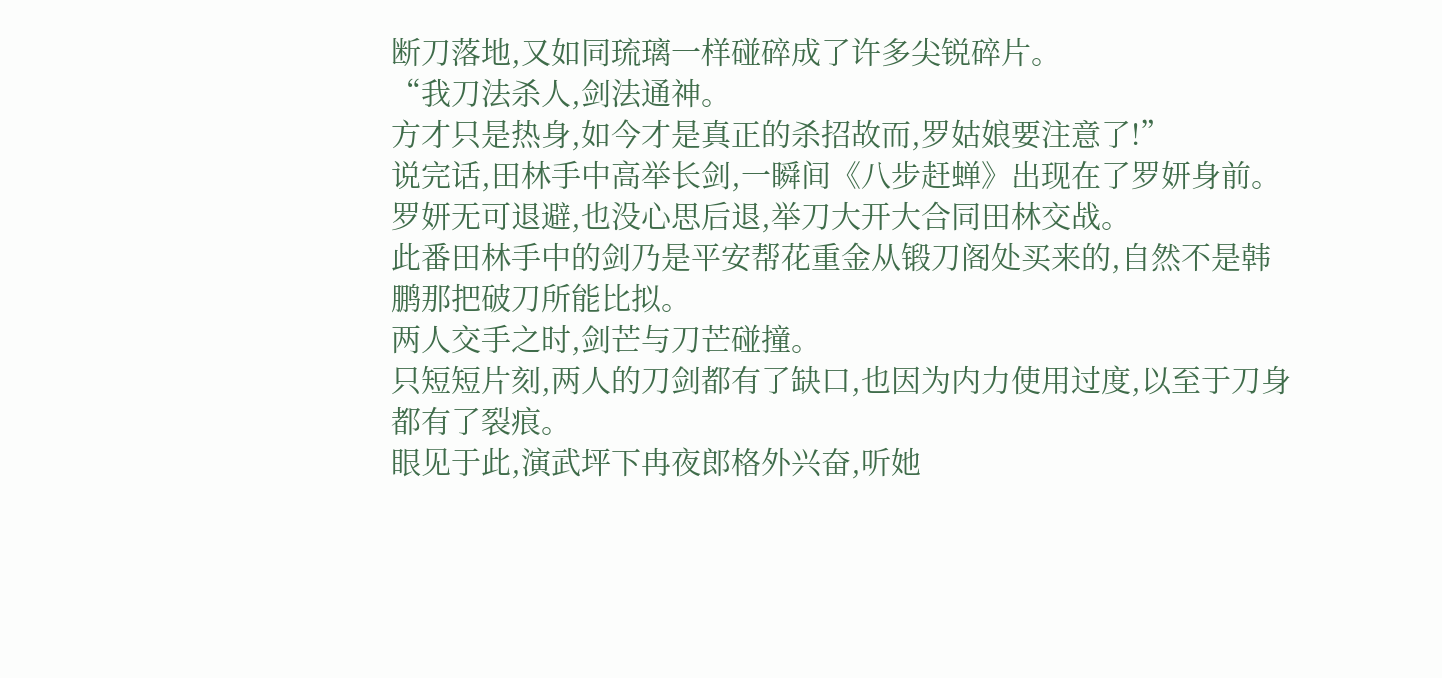断刀落地,又如同琉璃一样碰碎成了许多尖锐碎片。
“我刀法杀人,剑法通神。
方才只是热身,如今才是真正的杀招故而,罗姑娘要注意了!”
说完话,田林手中高举长剑,一瞬间《八步赶蝉》出现在了罗妍身前。
罗妍无可退避,也没心思后退,举刀大开大合同田林交战。
此番田林手中的剑乃是平安帮花重金从锻刀阁处买来的,自然不是韩鹏那把破刀所能比拟。
两人交手之时,剑芒与刀芒碰撞。
只短短片刻,两人的刀剑都有了缺口,也因为内力使用过度,以至于刀身都有了裂痕。
眼见于此,演武坪下冉夜郎格外兴奋,听她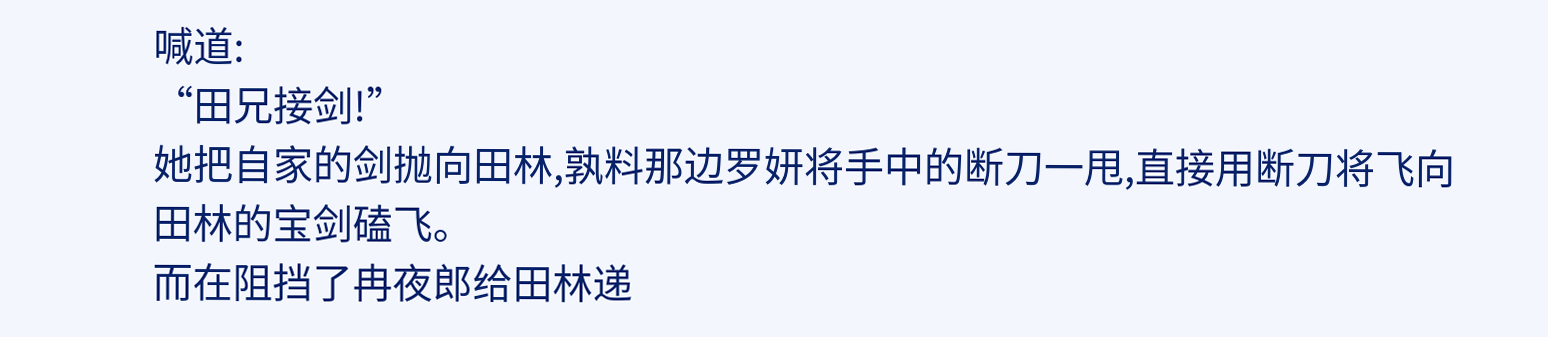喊道:
“田兄接剑!”
她把自家的剑抛向田林,孰料那边罗妍将手中的断刀一甩,直接用断刀将飞向田林的宝剑磕飞。
而在阻挡了冉夜郎给田林递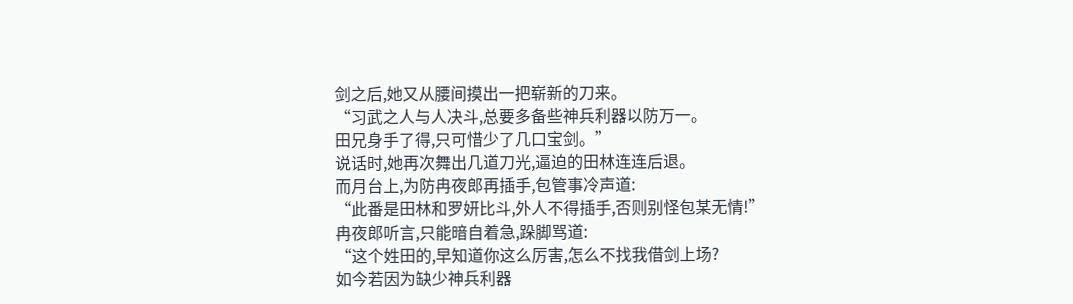剑之后,她又从腰间摸出一把崭新的刀来。
“习武之人与人决斗,总要多备些神兵利器以防万一。
田兄身手了得,只可惜少了几口宝剑。”
说话时,她再次舞出几道刀光,逼迫的田林连连后退。
而月台上,为防冉夜郎再插手,包管事冷声道:
“此番是田林和罗妍比斗,外人不得插手,否则别怪包某无情!”
冉夜郎听言,只能暗自着急,跺脚骂道:
“这个姓田的,早知道你这么厉害,怎么不找我借剑上场?
如今若因为缺少神兵利器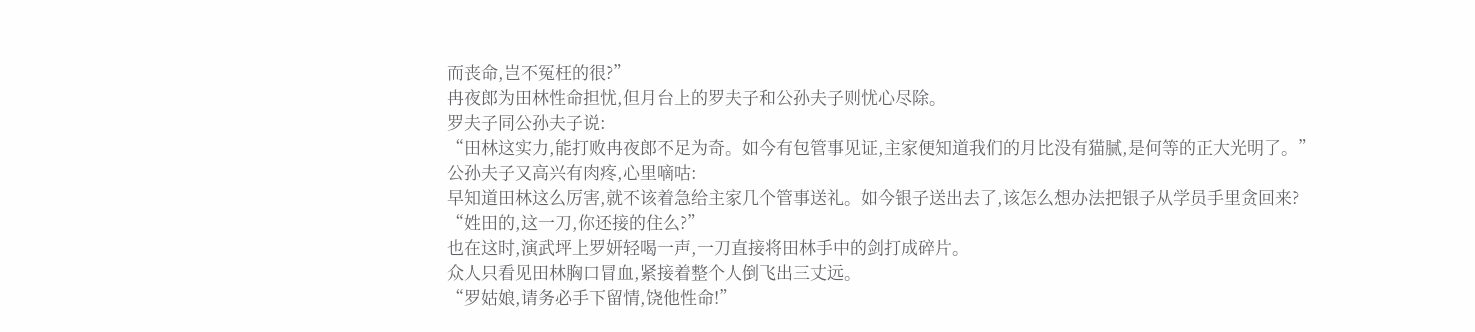而丧命,岂不冤枉的很?”
冉夜郎为田林性命担忧,但月台上的罗夫子和公孙夫子则忧心尽除。
罗夫子同公孙夫子说:
“田林这实力,能打败冉夜郎不足为奇。如今有包管事见证,主家便知道我们的月比没有猫腻,是何等的正大光明了。”
公孙夫子又高兴有肉疼,心里嘀咕:
早知道田林这么厉害,就不该着急给主家几个管事送礼。如今银子送出去了,该怎么想办法把银子从学员手里贪回来?
“姓田的,这一刀,你还接的住么?”
也在这时,演武坪上罗妍轻喝一声,一刀直接将田林手中的剑打成碎片。
众人只看见田林胸口冒血,紧接着整个人倒飞出三丈远。
“罗姑娘,请务必手下留情,饶他性命!”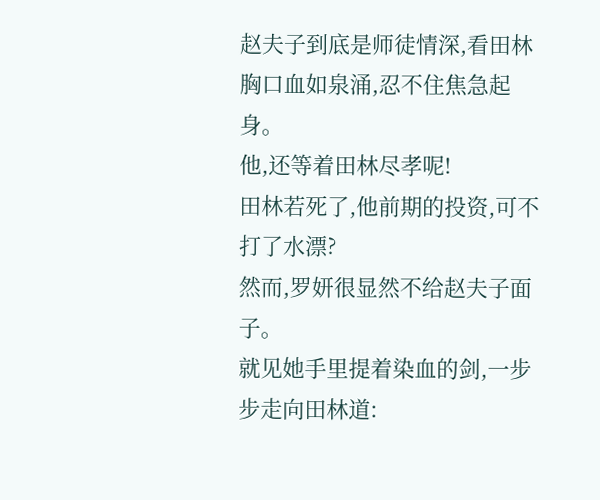赵夫子到底是师徒情深,看田林胸口血如泉涌,忍不住焦急起身。
他,还等着田林尽孝呢!
田林若死了,他前期的投资,可不打了水漂?
然而,罗妍很显然不给赵夫子面子。
就见她手里提着染血的剑,一步步走向田林道: